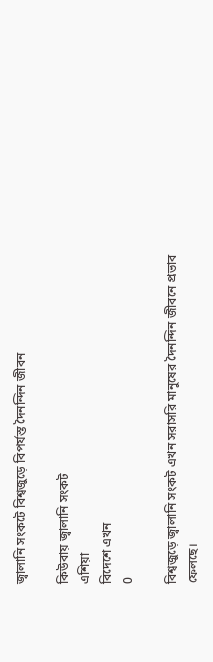জ্বালানি সংকটে বিশ্বজুড়ে বিপর্যস্ত দৈনন্দিন জীবন

কিউবায় জ্বালানি সংকট
এশিয়া
বিদেশে এখন
0

বিশ্বজুড়ে জ্বালানি সংকট এখন সরাসরি মানুষের দৈনন্দিন জীবনে প্রভাব ফেলছে।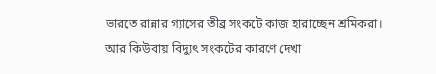ভারতে রান্নার গ্যাসের তীব্র সংকটে কাজ হারাচ্ছেন শ্রমিকরা। আর কিউবায় বিদ্যুৎ সংকটের কারণে দেখা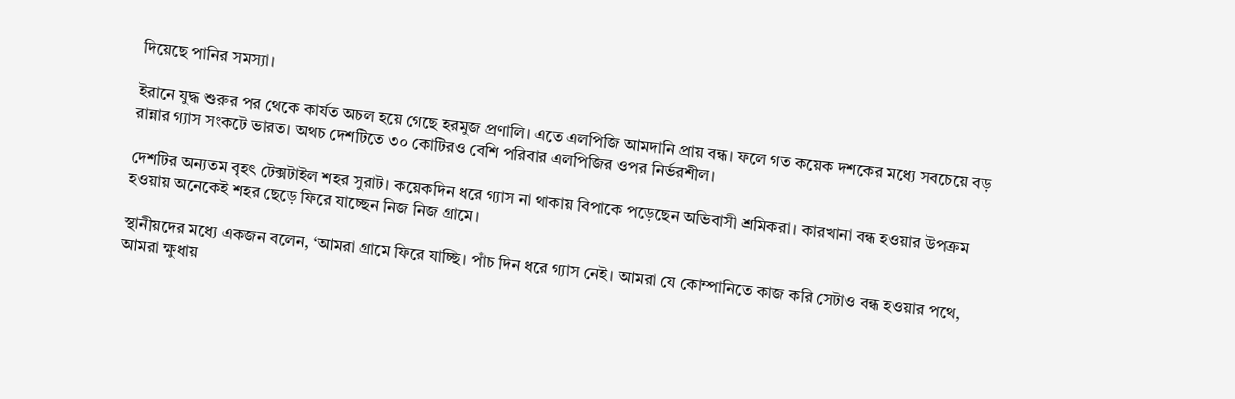দিয়েছে পানির সমস্যা।

ইরানে যুদ্ধ শুরুর পর থেকে কার্যত অচল হয়ে গেছে হরমুজ প্রণালি। এতে এলপিজি আমদানি প্রায় বন্ধ। ফলে গত কয়েক দশকের মধ্যে সবচেয়ে বড় রান্নার গ্যাস সংকটে ভারত। অথচ দেশটিতে ৩০ কোটিরও বেশি পরিবার এলপিজির ওপর নির্ভরশীল।

দেশটির অন্যতম বৃহৎ টেক্সটাইল শহর সুরাট। কয়েকদিন ধরে গ্যাস না থাকায় বিপাকে পড়েছেন অভিবাসী শ্রমিকরা। কারখানা বন্ধ হওয়ার উপক্রম হওয়ায় অনেকেই শহর ছেড়ে ফিরে যাচ্ছেন নিজ নিজ গ্রামে।

স্থানীয়দের মধ্যে একজন বলেন, ‘আমরা গ্রামে ফিরে যাচ্ছি। পাঁচ দিন ধরে গ্যাস নেই। আমরা যে কোম্পানিতে কাজ করি সেটাও বন্ধ হওয়ার পথে, আমরা ক্ষুধায়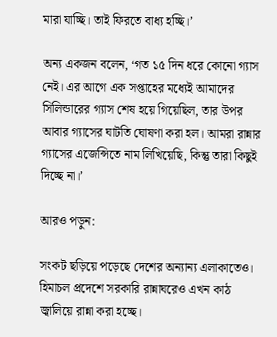মারা যাচ্ছি। তাই ফিরতে বাধ্য হচ্ছি।’

অন্য একজন বলেন, ‘গত ১৫ দিন ধরে কোনো গ্যাস নেই। এর আগে এক সপ্তাহের মধ্যেই আমাদের সিলিন্ডারের গ্যাস শেষ হয়ে গিয়েছিল, তার উপর আবার গ্যাসের ঘাটতি ঘোষণা করা হল। আমরা রান্নার গ্যাসের এজেন্সিতে নাম লিখিয়েছি, কিন্তু তারা কিছুই দিচ্ছে না।’

আরও পড়ুন:

সংকট ছড়িয়ে পড়েছে দেশের অন্যান্য এলাকাতেও। হিমাচল প্রদেশে সরকারি রান্নাঘরেও এখন কাঠ জ্বালিয়ে রান্না করা হচ্ছে।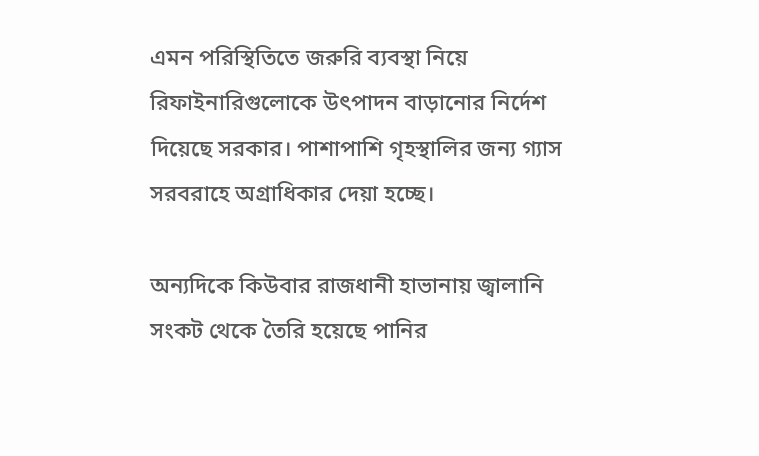এমন পরিস্থিতিতে জরুরি ব্যবস্থা নিয়ে রিফাইনারিগুলোকে উৎপাদন বাড়ানোর নির্দেশ দিয়েছে সরকার। পাশাপাশি গৃহস্থালির জন্য গ্যাস সরবরাহে অগ্রাধিকার দেয়া হচ্ছে।

অন্যদিকে কিউবার রাজধানী হাভানায় জ্বালানি সংকট থেকে তৈরি হয়েছে পানির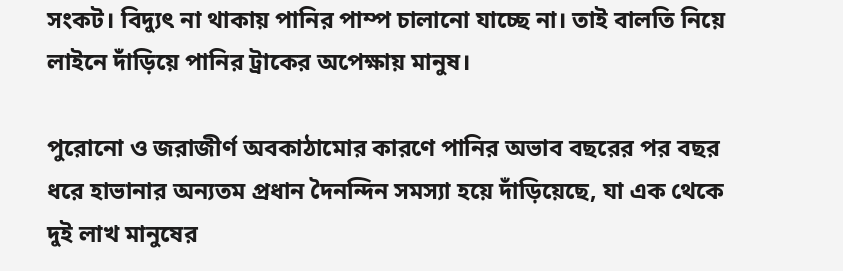সংকট। বিদ্যুৎ না থাকায় পানির পাম্প চালানো যাচ্ছে না। তাই বালতি নিয়ে লাইনে দাঁড়িয়ে পানির ট্রাকের অপেক্ষায় মানুষ।

পুরোনো ও জরাজীর্ণ অবকাঠামোর কারণে পানির অভাব বছরের পর বছর ধরে হাভানার অন্যতম প্রধান দৈনন্দিন সমস্যা হয়ে দাঁড়িয়েছে, যা এক থেকে দুই লাখ মানুষের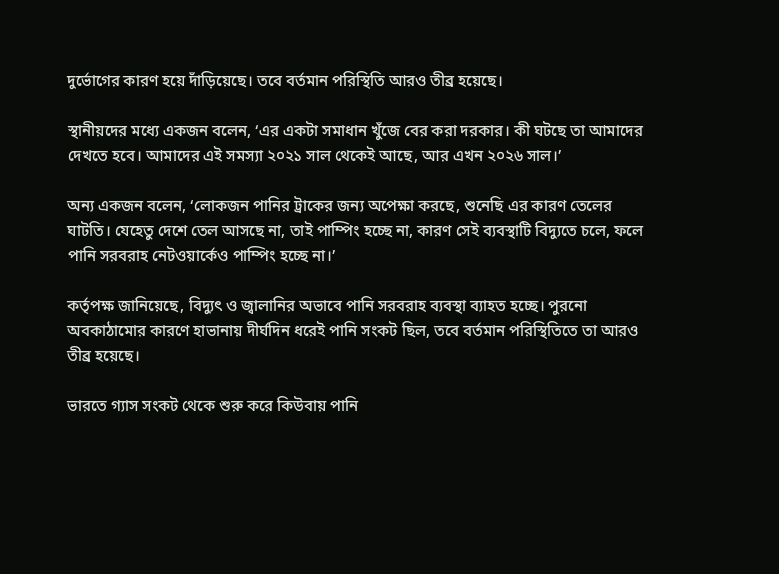দুর্ভোগের কারণ হয়ে দাঁড়িয়েছে। তবে বর্তমান পরিস্থিতি আরও তীব্র হয়েছে।

স্থানীয়দের মধ্যে একজন বলেন, ‘এর একটা সমাধান খুঁজে বের করা দরকার। কী ঘটছে তা আমাদের দেখতে হবে। আমাদের এই সমস্যা ২০২১ সাল থেকেই আছে, আর এখন ২০২৬ সাল।’

অন্য একজন বলেন, ‘লোকজন পানির ট্রাকের জন্য অপেক্ষা করছে, শুনেছি এর কারণ তেলের ঘাটতি। যেহেতু দেশে তেল আসছে না, তাই পাম্পিং হচ্ছে না, কারণ সেই ব্যবস্থাটি বিদ্যুতে চলে, ফলে পানি সরবরাহ নেটওয়ার্কেও পাম্পিং হচ্ছে না।’

কর্তৃপক্ষ জানিয়েছে, বিদ্যুৎ ও জ্বালানির অভাবে পানি সরবরাহ ব্যবস্থা ব্যাহত হচ্ছে। পুরনো অবকাঠামোর কারণে হাভানায় দীর্ঘদিন ধরেই পানি সংকট ছিল, তবে বর্তমান পরিস্থিতিতে তা আরও তীব্র হয়েছে।

ভারতে গ্যাস সংকট থেকে শুরু করে কিউবায় পানি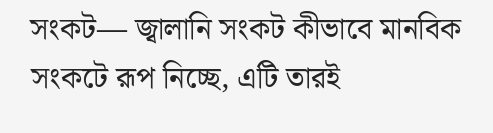সংকট— জ্বালানি সংকট কীভাবে মানবিক সংকটে রূপ নিচ্ছে, এটি তারই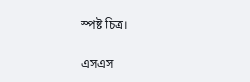স্পষ্ট চিত্র।

এসএস